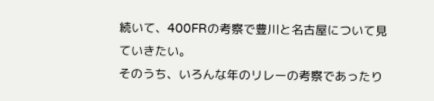続いて、400FRの考察で豊川と名古屋について見ていきたい。
そのうち、いろんな年のリレーの考察であったり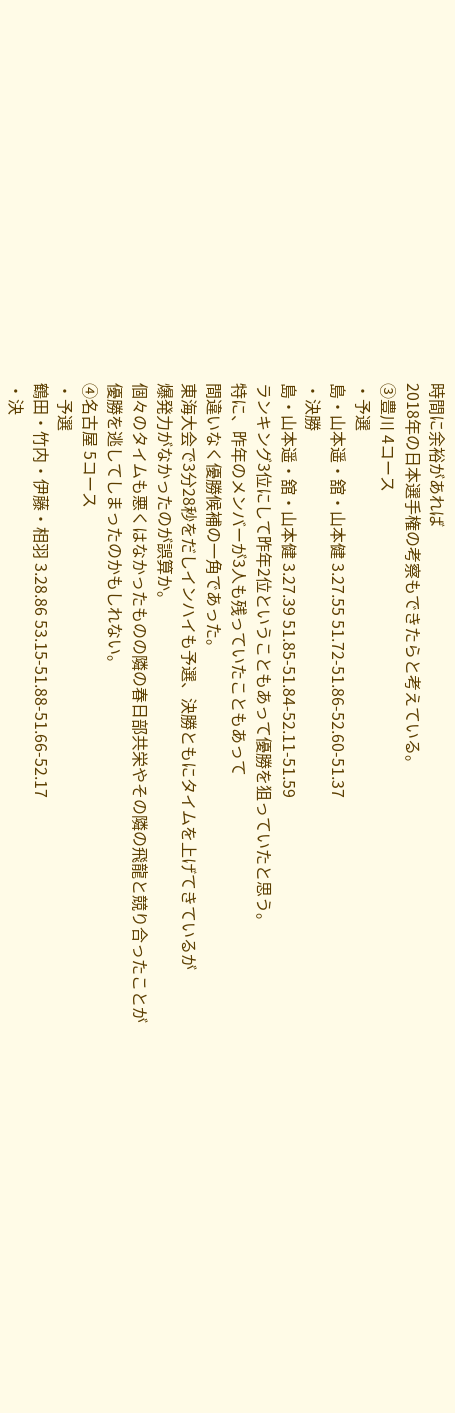時間に余裕があれば
2018年の日本選手権の考察もできたらと考えている。
③豊川 4コース
・予選
島・山本遥・舘・山本健 3.27.55 51.72-51.86-52.60-51.37
・決勝
島・山本遥・舘・山本健 3.27.39 51.85-51.84-52.11-51.59
ランキング3位にして昨年2位ということもあって優勝を狙っていたと思う。
特に、昨年のメンバーが3人も残っていたこともあって
間違いなく優勝候補の一角であった。
東海大会で3分28秒をだしインハイも予選、決勝ともにタイムを上げてきているが
爆発力がなかったのが誤算か。
個々のタイムも悪くはなかったものの隣の春日部共栄やその隣の飛龍と競り合ったことが
優勝を逃してしまったのかもしれない。
④名古屋 5コース
・予選
鶴田・竹内・伊藤・相羽 3.28.86 53.15-51.88-51.66-52.17
・決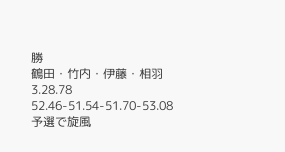勝
鶴田・竹内・伊藤・相羽 3.28.78 52.46-51.54-51.70-53.08
予選で旋風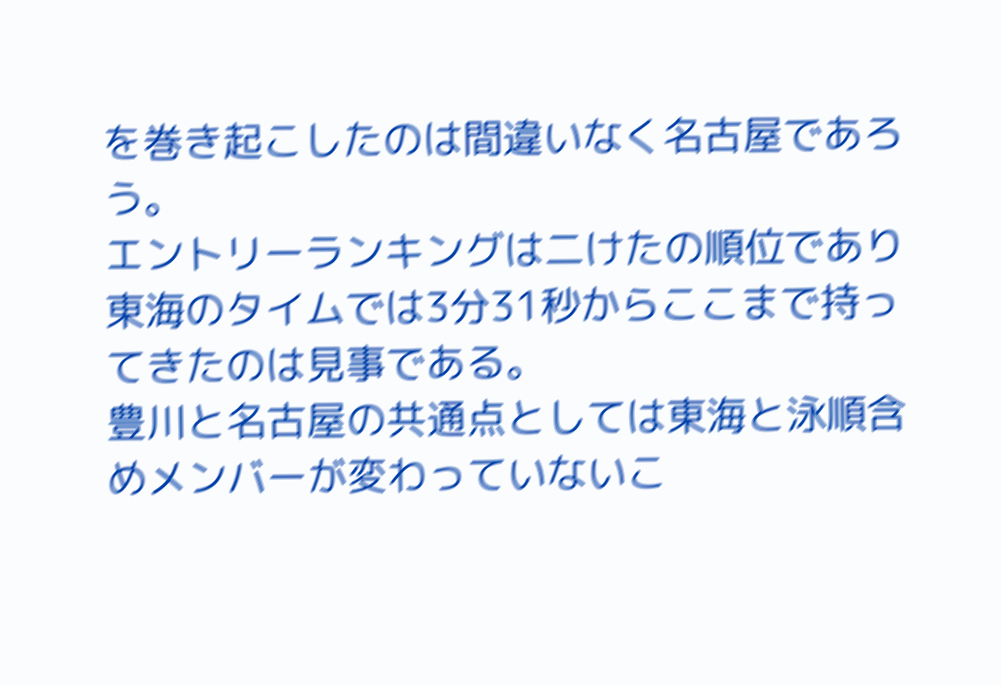を巻き起こしたのは間違いなく名古屋であろう。
エントリーランキングは二けたの順位であり東海のタイムでは3分31秒からここまで持ってきたのは見事である。
豊川と名古屋の共通点としては東海と泳順含めメンバーが変わっていないこ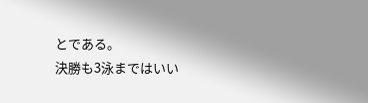とである。
決勝も3泳まではいい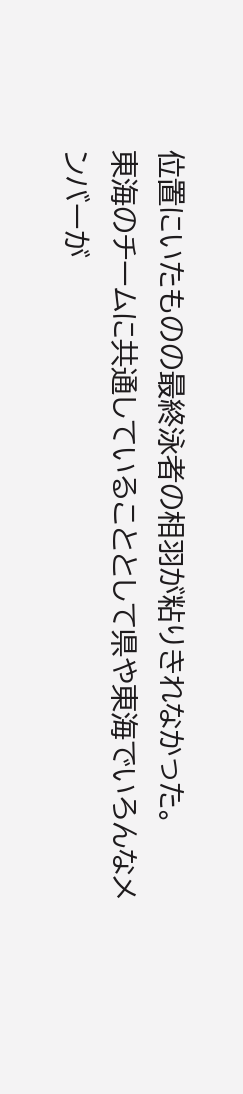位置にいたものの最終泳者の相羽が粘りきれなかった。
東海のチームに共通していることとして県や東海でいろんなメンバーが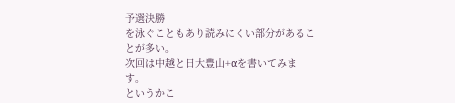予選決勝
を泳ぐこともあり読みにくい部分があることが多い。
次回は中越と日大豊山+αを書いてみます。
というかこ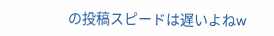の投稿スピードは遅いよねw